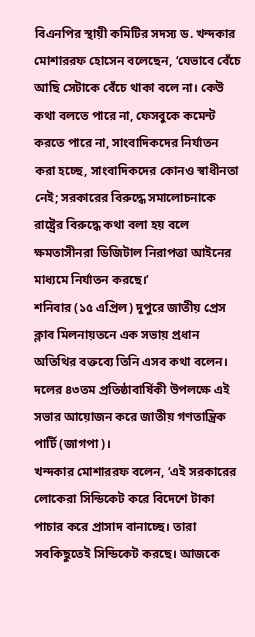বিএনপির স্থায়ী কমিটির সদস্য ড. খন্দকার মোশাররফ হোসেন বলেছেন, ‘যেভাবে বেঁচে আছি সেটাকে বেঁচে থাকা বলে না। কেউ কথা বলতে পারে না, ফেসবুকে কমেন্ট করতে পারে না, সাংবাদিকদের নির্যাতন করা হচ্ছে, সাংবাদিকদের কোনও স্বাধীনতা নেই; সরকারের বিরুদ্ধে সমালোচনাকে রাষ্ট্রের বিরুদ্ধে কথা বলা হয় বলে ক্ষমতাসীনরা ডিজিটাল নিরাপত্তা আইনের মাধ্যমে নির্যাতন করছে।’
শনিবার (১৫ এপ্রিল) দুপুরে জাতীয় প্রেস ক্লাব মিলনায়তনে এক সভায় প্রধান অতিথির বক্তব্যে তিনি এসব কথা বলেন। দলের ৪৩তম প্রতিষ্ঠাবার্ষিকী উপলক্ষে এই সভার আয়োজন করে জাতীয় গণতান্ত্রিক পার্টি (জাগপা)।
খন্দকার মোশাররফ বলেন, ‘এই সরকারের লোকেরা সিন্ডিকেট করে বিদেশে টাকা পাচার করে প্রাসাদ বানাচ্ছে। তারা সবকিছুতেই সিন্ডিকেট করছে। আজকে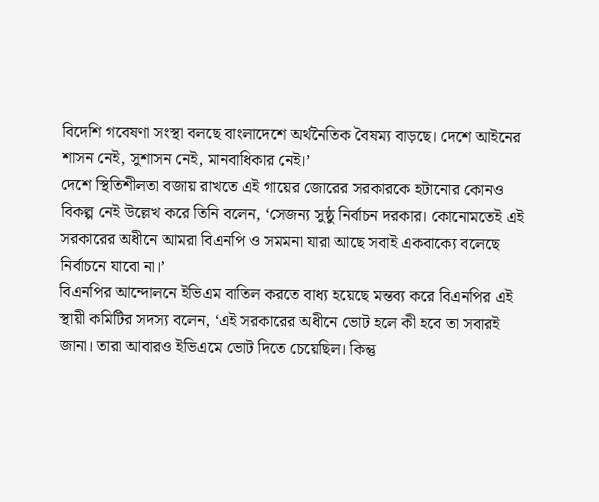বিদেশি গবেষণা সংস্থা বলছে বাংলাদেশে অর্থনৈতিক বৈষম্য বাড়ছে। দেশে আইনের শাসন নেই, সুশাসন নেই, মানবাধিকার নেই।’
দেশে স্থিতিশীলতা বজায় রাখতে এই গায়ের জোরের সরকারকে হটানোর কোনও বিকল্প নেই উল্লেখ করে তিনি বলেন, ‘সেজন্য সুষ্ঠু নির্বাচন দরকার। কোনোমতেই এই সরকারের অধীনে আমরা বিএনপি ও সমমনা যারা আছে সবাই একবাক্যে বলেছে নির্বাচনে যাবো না।’
বিএনপির আন্দোলনে ইভিএম বাতিল করতে বাধ্য হয়েছে মন্তব্য করে বিএনপির এই স্থায়ী কমিটির সদস্য বলেন, ‘এই সরকারের অধীনে ভোট হলে কী হবে তা সবারই জানা। তারা আবারও ইভিএমে ভোট দিতে চেয়েছিল। কিন্তু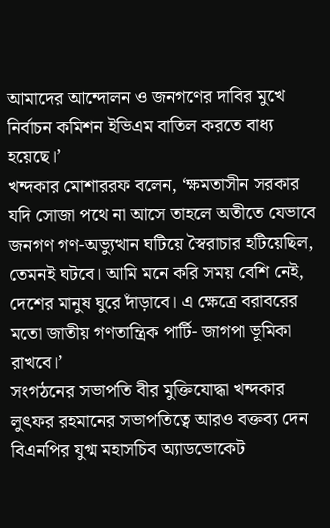আমাদের আন্দোলন ও জনগণের দাবির মুখে নির্বাচন কমিশন ইভিএম বাতিল করতে বাধ্য হয়েছে।’
খন্দকার মোশাররফ বলেন, ‘ক্ষমতাসীন সরকার যদি সোজা পথে না আসে তাহলে অতীতে যেভাবে জনগণ গণ-অভ্যুত্থান ঘটিয়ে স্বৈরাচার হটিয়েছিল, তেমনই ঘটবে। আমি মনে করি সময় বেশি নেই, দেশের মানুষ ঘুরে দাঁড়াবে। এ ক্ষেত্রে বরাবরের মতো জাতীয় গণতান্ত্রিক পার্টি- জাগপা ভূমিকা রাখবে।’
সংগঠনের সভাপতি বীর মুক্তিযোদ্ধা খন্দকার লুৎফর রহমানের সভাপতিত্বে আরও বক্তব্য দেন বিএনপির যুগ্ম মহাসচিব অ্যাডভোকেট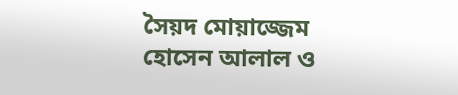সৈয়দ মোয়াজ্জেম হোসেন আলাল ও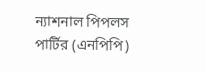ন্যাশনাল পিপলস পার্টির (এনপিপি)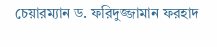চেয়ারম্যান ড. ফরিদুজ্জামান ফরহাদ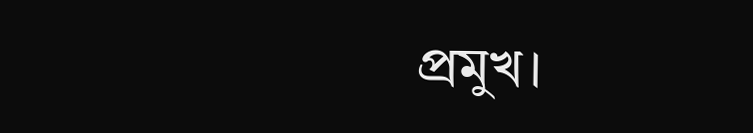প্রমুখ।